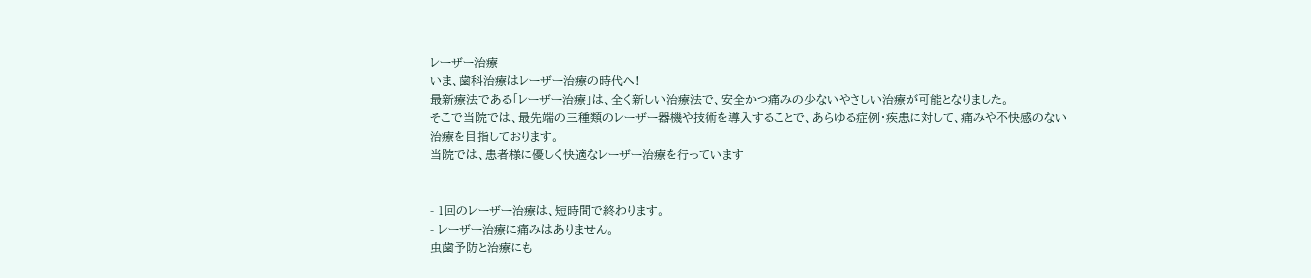レーザー治療
いま、歯科治療はレーザー治療の時代へ!
最新療法である「レーザー治療」は、全く新しい治療法で、安全かつ痛みの少ないやさしい治療が可能となりました。
そこで当院では、最先端の三種類のレーザー器機や技術を導入することで、あらゆる症例・疾患に対して、痛みや不快感のない治療を目指しております。
当院では、患者様に優しく快適なレーザー治療を行っています


- 1回のレーザー治療は、短時間で終わります。
- レーザー治療に痛みはありません。
虫歯予防と治療にも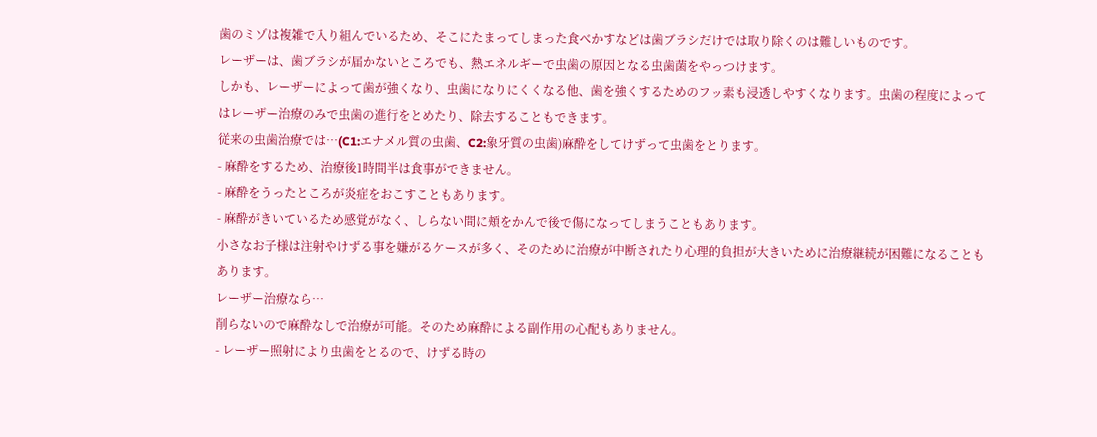歯のミゾは複雑で入り組んでいるため、そこにたまってしまった食べかすなどは歯ブラシだけでは取り除くのは難しいものです。
レーザーは、歯ブラシが届かないところでも、熱エネルギーで虫歯の原因となる虫歯菌をやっつけます。
しかも、レーザーによって歯が強くなり、虫歯になりにくくなる他、歯を強くするためのフッ素も浸透しやすくなります。虫歯の程度によってはレーザー治療のみで虫歯の進行をとめたり、除去することもできます。
従来の虫歯治療では…(C1:エナメル質の虫歯、C2:象牙質の虫歯)麻酔をしてけずって虫歯をとります。
- 麻酔をするため、治療後1時間半は食事ができません。
- 麻酔をうったところが炎症をおこすこともあります。
- 麻酔がきいているため感覚がなく、しらない間に頬をかんで後で傷になってしまうこともあります。
小さなお子様は注射やけずる事を嫌がるケースが多く、そのために治療が中断されたり心理的負担が大きいために治療継続が困難になることもあります。
レーザー治療なら…
削らないので麻酔なしで治療が可能。そのため麻酔による副作用の心配もありません。
- レーザー照射により虫歯をとるので、けずる時の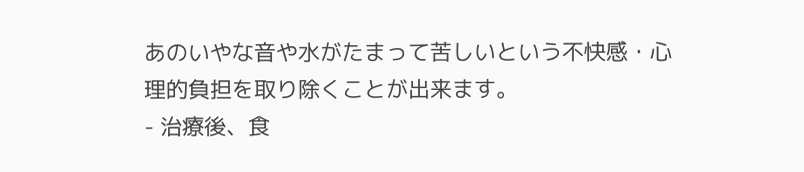あのいやな音や水がたまって苦しいという不快感・心理的負担を取り除くことが出来ます。
- 治療後、食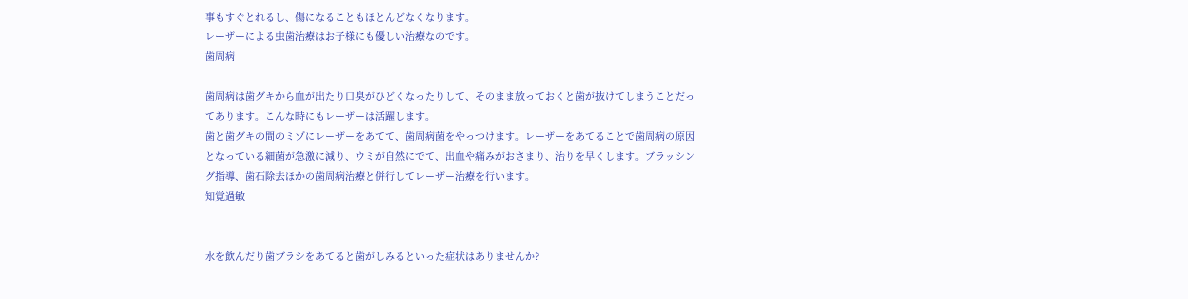事もすぐとれるし、傷になることもほとんどなくなります。
レーザーによる虫歯治療はお子様にも優しい治療なのです。
歯周病

歯周病は歯グキから血が出たり口臭がひどくなったりして、そのまま放っておくと歯が抜けてしまうことだってあります。こんな時にもレーザーは活躍します。
歯と歯グキの間のミゾにレーザーをあてて、歯周病菌をやっつけます。レーザーをあてることで歯周病の原因となっている細菌が急激に減り、ウミが自然にでて、出血や痛みがおさまり、治りを早くします。ブラッシング指導、歯石除去ほかの歯周病治療と併行してレーザー治療を行います。
知覚過敏


水を飲んだり歯ブラシをあてると歯がしみるといった症状はありませんか?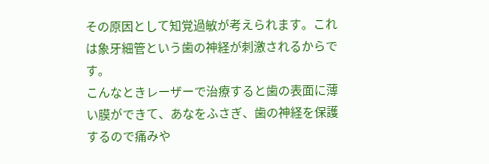その原因として知覚過敏が考えられます。これは象牙細管という歯の神経が刺激されるからです。
こんなときレーザーで治療すると歯の表面に薄い膜ができて、あなをふさぎ、歯の神経を保護するので痛みや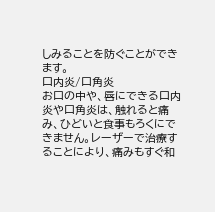しみることを防ぐことができます。
口内炎/口角炎
お口の中や、唇にできる口内炎や口角炎は、触れると痛み、ひどいと食事もろくにできません。レーザーで治療することにより、痛みもすぐ和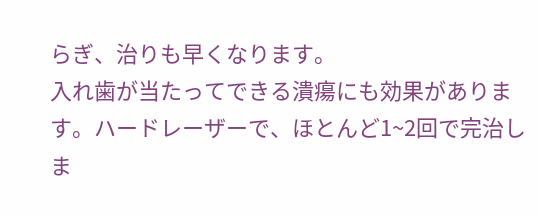らぎ、治りも早くなります。
入れ歯が当たってできる潰瘍にも効果があります。ハードレーザーで、ほとんど1~2回で完治しま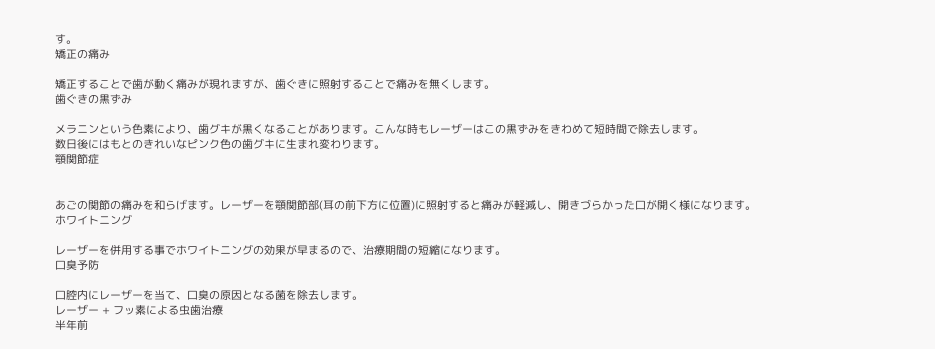す。
矯正の痛み

矯正することで歯が動く痛みが現れますが、歯ぐきに照射することで痛みを無くします。
歯ぐきの黒ずみ

メラニンという色素により、歯グキが黒くなることがあります。こんな時もレーザーはこの黒ずみをきわめて短時間で除去します。
数日後にはもとのきれいなピンク色の歯グキに生まれ変わります。
顎関節症


あごの関節の痛みを和らげます。レーザーを顎関節部(耳の前下方に位置)に照射すると痛みが軽減し、開きづらかった口が開く様になります。
ホワイトニング

レーザーを併用する事でホワイトニングの効果が早まるので、治療期間の短縮になります。
口臭予防

口腔内にレーザーを当て、口臭の原因となる菌を除去します。
レーザー + フッ素による虫歯治療
半年前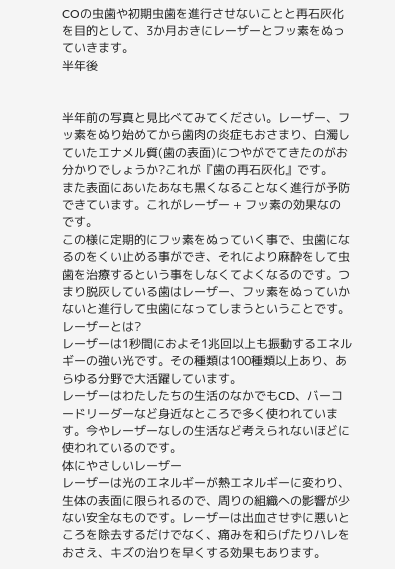COの虫歯や初期虫歯を進行させないことと再石灰化を目的として、3か月おきにレーザーとフッ素をぬっていきます。
半年後


半年前の写真と見比べてみてください。レーザー、フッ素をぬり始めてから歯肉の炎症もおさまり、白濁していたエナメル質(歯の表面)につやがでてきたのがお分かりでしょうか?これが『歯の再石灰化』です。
また表面にあいたあなも黒くなることなく進行が予防できています。これがレーザー + フッ素の効果なのです。
この様に定期的にフッ素をぬっていく事で、虫歯になるのをくい止める事ができ、それにより麻酔をして虫歯を治療するという事をしなくてよくなるのです。つまり脱灰している歯はレーザー、フッ素をぬっていかないと進行して虫歯になってしまうということです。
レーザーとは?
レーザーは1秒間におよそ1兆回以上も振動するエネルギーの強い光です。その種類は100種類以上あり、あらゆる分野で大活躍しています。
レーザーはわたしたちの生活のなかでもCD、バーコードリーダーなど身近なところで多く使われています。今やレーザーなしの生活など考えられないほどに使われているのです。
体にやさしいレーザー
レーザーは光のエネルギーが熱エネルギーに変わり、生体の表面に限られるので、周りの組織への影響が少ない安全なものです。レーザーは出血させずに悪いところを除去するだけでなく、痛みを和らげたりハレをおさえ、キズの治りを早くする効果もあります。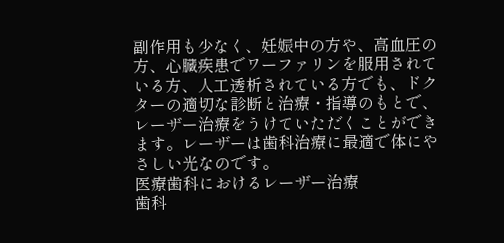副作用も少なく、妊娠中の方や、高血圧の方、心臓疾患でワーファリンを服用されている方、人工透析されている方でも、ドクターの適切な診断と治療・指導のもとで、レーザー治療をうけていただくことができます。レーザーは歯科治療に最適で体にやさしい光なのです。
医療歯科におけるレーザー治療
歯科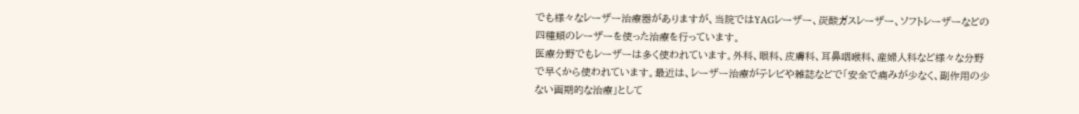でも様々なレーザー治療器がありますが、当院ではYAGレーザー、炭酸ガスレーザー、ソフトレーザーなどの四種類のレーザーを使った治療を行っています。
医療分野でもレーザーは多く使われています。外科、眼科、皮膚科、耳鼻咽喉科、産婦人科など様々な分野で早くから使われています。最近は、レーザー治療がテレビや雑誌などで「安全で痛みが少なく、副作用の少ない画期的な治療」として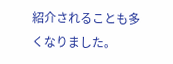紹介されることも多くなりました。